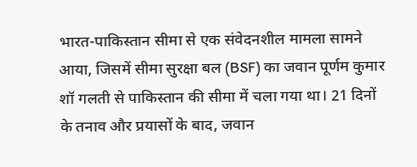भारत-पाकिस्तान सीमा से एक संवेदनशील मामला सामने आया, जिसमें सीमा सुरक्षा बल (BSF) का जवान पूर्णम कुमार शॉ गलती से पाकिस्तान की सीमा में चला गया था। 21 दिनों के तनाव और प्रयासों के बाद, जवान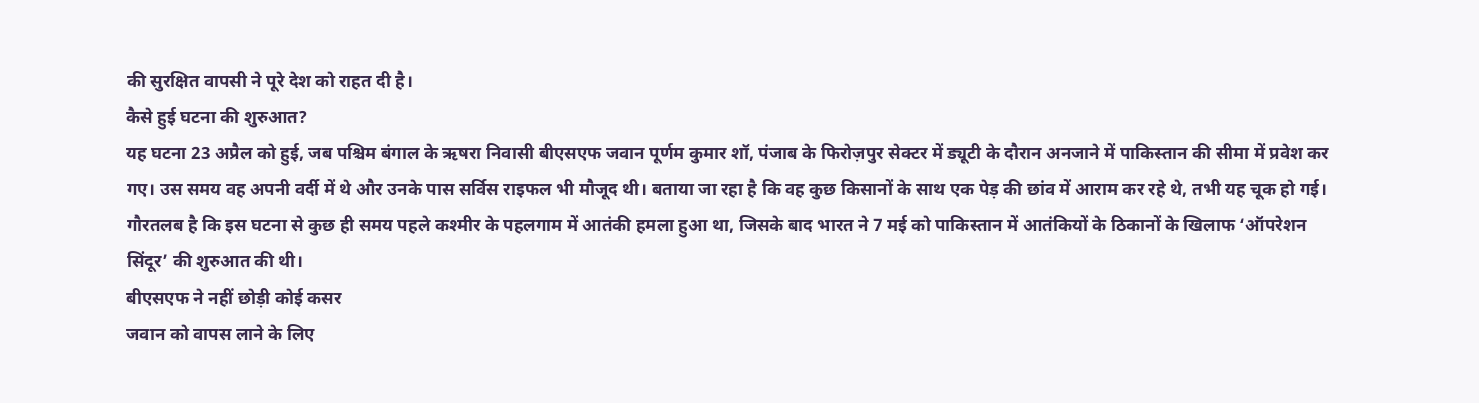की सुरक्षित वापसी ने पूरे देश को राहत दी है।
कैसे हुई घटना की शुरुआत?
यह घटना 23 अप्रैल को हुई, जब पश्चिम बंगाल के ऋषरा निवासी बीएसएफ जवान पूर्णम कुमार शॉ, पंजाब के फिरोज़पुर सेक्टर में ड्यूटी के दौरान अनजाने में पाकिस्तान की सीमा में प्रवेश कर गए। उस समय वह अपनी वर्दी में थे और उनके पास सर्विस राइफल भी मौजूद थी। बताया जा रहा है कि वह कुछ किसानों के साथ एक पेड़ की छांव में आराम कर रहे थे, तभी यह चूक हो गई।
गौरतलब है कि इस घटना से कुछ ही समय पहले कश्मीर के पहलगाम में आतंकी हमला हुआ था, जिसके बाद भारत ने 7 मई को पाकिस्तान में आतंकियों के ठिकानों के खिलाफ ‘ऑपरेशन सिंदूर’ की शुरुआत की थी।
बीएसएफ ने नहीं छोड़ी कोई कसर
जवान को वापस लाने के लिए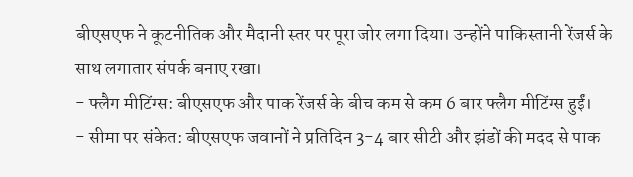बीएसएफ ने कूटनीतिक और मैदानी स्तर पर पूरा जोर लगा दिया। उन्होंने पाकिस्तानी रेंजर्स के साथ लगातार संपर्क बनाए रखा।
- फ्लैग मीटिंग्स: बीएसएफ और पाक रेंजर्स के बीच कम से कम 6 बार फ्लैग मीटिंग्स हुईं।
- सीमा पर संकेत: बीएसएफ जवानों ने प्रतिदिन 3-4 बार सीटी और झंडों की मदद से पाक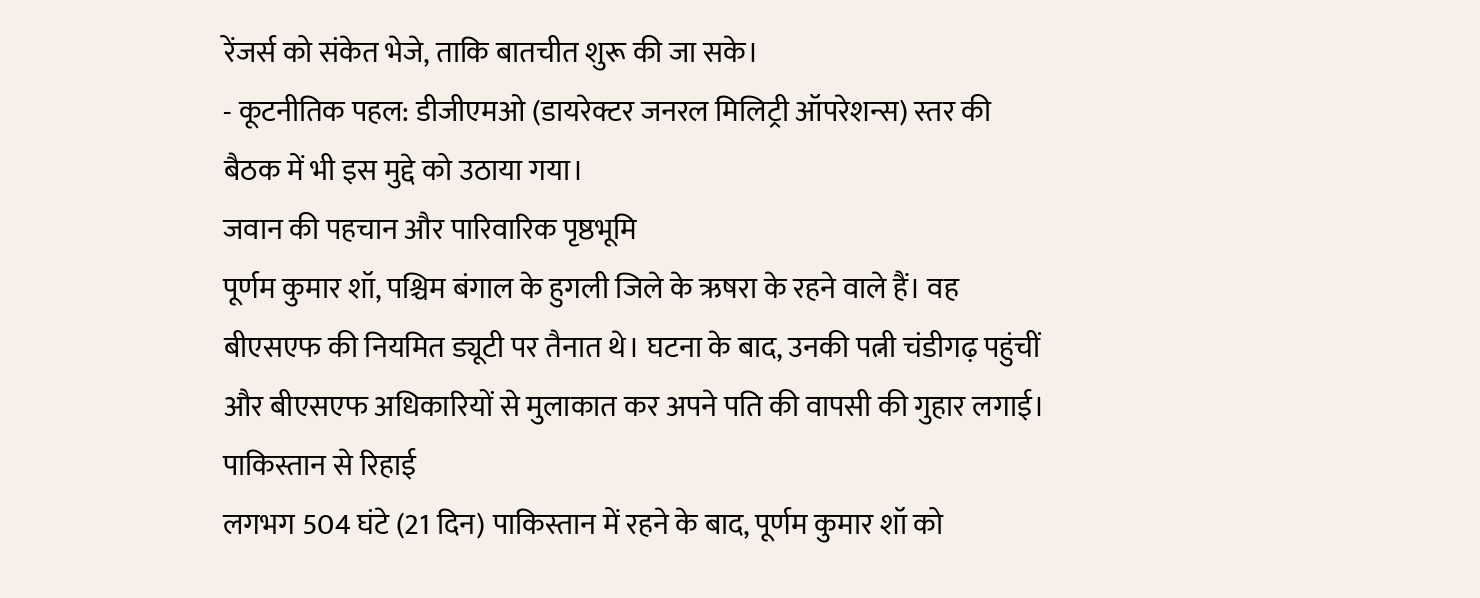रेंजर्स को संकेत भेजे, ताकि बातचीत शुरू की जा सके।
- कूटनीतिक पहल: डीजीएमओ (डायरेक्टर जनरल मिलिट्री ऑपरेशन्स) स्तर की बैठक में भी इस मुद्दे को उठाया गया।
जवान की पहचान और पारिवारिक पृष्ठभूमि
पूर्णम कुमार शॉ, पश्चिम बंगाल के हुगली जिले के ऋषरा के रहने वाले हैं। वह बीएसएफ की नियमित ड्यूटी पर तैनात थे। घटना के बाद, उनकी पत्नी चंडीगढ़ पहुंचीं और बीएसएफ अधिकारियों से मुलाकात कर अपने पति की वापसी की गुहार लगाई।
पाकिस्तान से रिहाई
लगभग 504 घंटे (21 दिन) पाकिस्तान में रहने के बाद, पूर्णम कुमार शॉ को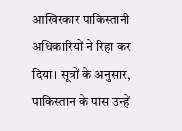आखिरकार पाकिस्तानी अधिकारियों ने रिहा कर दिया। सूत्रों के अनुसार, पाकिस्तान के पास उन्हें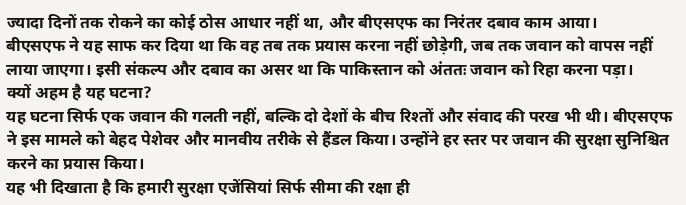ज्यादा दिनों तक रोकने का कोई ठोस आधार नहीं था, और बीएसएफ का निरंतर दबाव काम आया।
बीएसएफ ने यह साफ कर दिया था कि वह तब तक प्रयास करना नहीं छोड़ेगी, जब तक जवान को वापस नहीं लाया जाएगा। इसी संकल्प और दबाव का असर था कि पाकिस्तान को अंततः जवान को रिहा करना पड़ा।
क्यों अहम है यह घटना?
यह घटना सिर्फ एक जवान की गलती नहीं, बल्कि दो देशों के बीच रिश्तों और संवाद की परख भी थी। बीएसएफ ने इस मामले को बेहद पेशेवर और मानवीय तरीके से हैंडल किया। उन्होंने हर स्तर पर जवान की सुरक्षा सुनिश्चित करने का प्रयास किया।
यह भी दिखाता है कि हमारी सुरक्षा एजेंसियां सिर्फ सीमा की रक्षा ही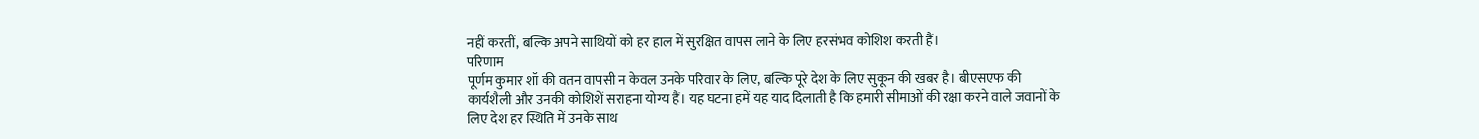नहीं करतीं, बल्कि अपने साथियों को हर हाल में सुरक्षित वापस लाने के लिए हरसंभव कोशिश करती हैं।
परिणाम
पूर्णम कुमार शॉ की वतन वापसी न केवल उनके परिवार के लिए, बल्कि पूरे देश के लिए सुकून की खबर है। बीएसएफ की कार्यशैली और उनकी कोशिशें सराहना योग्य हैं। यह घटना हमें यह याद दिलाती है कि हमारी सीमाओं की रक्षा करने वाले जवानों के लिए देश हर स्थिति में उनके साथ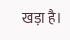खड़ा है।